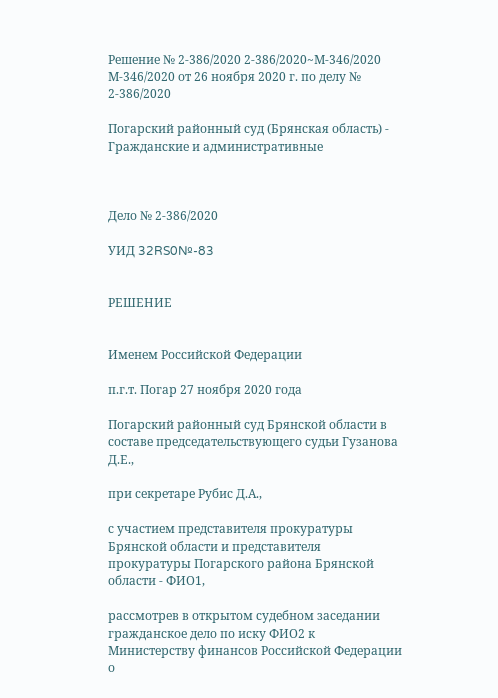Решение № 2-386/2020 2-386/2020~М-346/2020 М-346/2020 от 26 ноября 2020 г. по делу № 2-386/2020

Погарский районный суд (Брянская область) - Гражданские и административные



Дело № 2-386/2020

УИД 32RS0№-83


РЕШЕНИЕ


Именем Российской Федерации

п.г.т. Погар 27 ноября 2020 года

Погарский районный суд Брянской области в составе председательствующего судьи Гузанова Д.Е.,

при секретаре Рубис Д.А.,

с участием представителя прокуратуры Брянской области и представителя прокуратуры Погарского района Брянской области - ФИО1,

рассмотрев в открытом судебном заседании гражданское дело по иску ФИО2 к Министерству финансов Российской Федерации о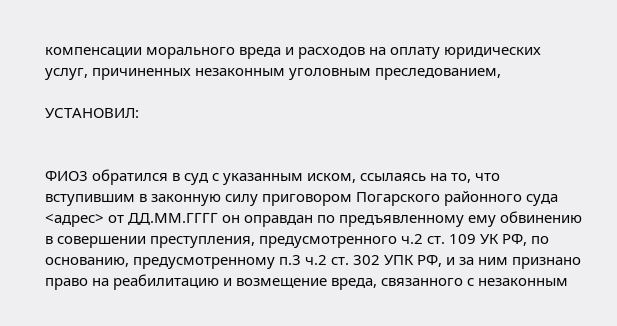компенсации морального вреда и расходов на оплату юридических услуг, причиненных незаконным уголовным преследованием,

УСТАНОВИЛ:


ФИО3 обратился в суд с указанным иском, ссылаясь на то, что вступившим в законную силу приговором Погарского районного суда <адрес> от ДД.ММ.ГГГГ он оправдан по предъявленному ему обвинению в совершении преступления, предусмотренного ч.2 ст. 109 УК РФ, по основанию, предусмотренному п.3 ч.2 ст. 302 УПК РФ, и за ним признано право на реабилитацию и возмещение вреда, связанного с незаконным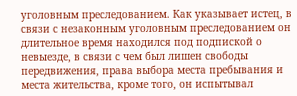уголовным преследованием. Как указывает истец, в связи с незаконным уголовным преследованием он длительное время находился под подпиской о невыезде, в связи с чем был лишен свободы передвижения, права выбора места пребывания и места жительства, кроме того, он испытывал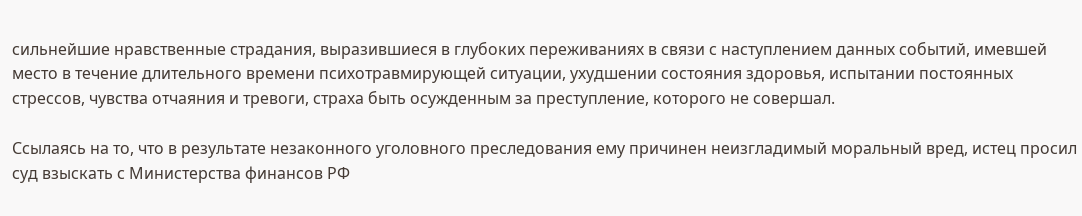сильнейшие нравственные страдания, выразившиеся в глубоких переживаниях в связи с наступлением данных событий, имевшей место в течение длительного времени психотравмирующей ситуации, ухудшении состояния здоровья, испытании постоянных стрессов, чувства отчаяния и тревоги, страха быть осужденным за преступление, которого не совершал.

Ссылаясь на то, что в результате незаконного уголовного преследования ему причинен неизгладимый моральный вред, истец просил суд взыскать с Министерства финансов РФ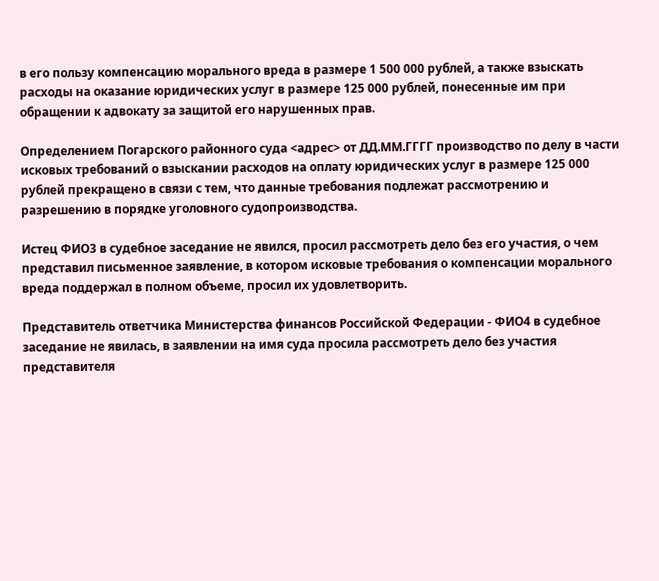в его пользу компенсацию морального вреда в размере 1 500 000 рублей, а также взыскать расходы на оказание юридических услуг в размере 125 000 рублей, понесенные им при обращении к адвокату за защитой его нарушенных прав.

Определением Погарского районного суда <адрес> от ДД.ММ.ГГГГ производство по делу в части исковых требований о взыскании расходов на оплату юридических услуг в размере 125 000 рублей прекращено в связи с тем, что данные требования подлежат рассмотрению и разрешению в порядке уголовного судопроизводства.

Истец ФИО3 в судебное заседание не явился, просил рассмотреть дело без его участия, о чем представил письменное заявление, в котором исковые требования о компенсации морального вреда поддержал в полном объеме, просил их удовлетворить.

Представитель ответчика Министерства финансов Российской Федерации - ФИО4 в судебное заседание не явилась, в заявлении на имя суда просила рассмотреть дело без участия представителя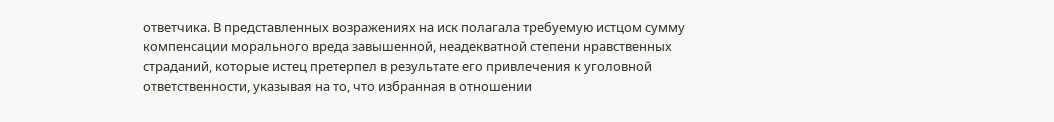ответчика. В представленных возражениях на иск полагала требуемую истцом сумму компенсации морального вреда завышенной, неадекватной степени нравственных страданий, которые истец претерпел в результате его привлечения к уголовной ответственности, указывая на то, что избранная в отношении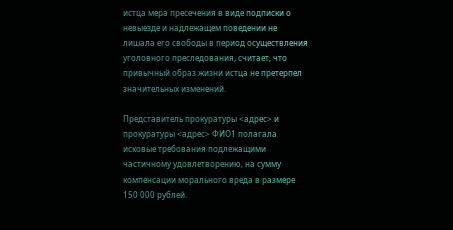истца мера пресечения в виде подписки о невыезде и надлежащем поведении не лишала его свободы в период осуществления уголовного преследования, считает, что привычный образ жизни истца не претерпел значительных изменений.

Представитель прокуратуры <адрес> и прокуратуры <адрес> ФИО1 полагала исковые требования подлежащими частичному удовлетворению, на сумму компенсации морального вреда в размере 150 000 рублей.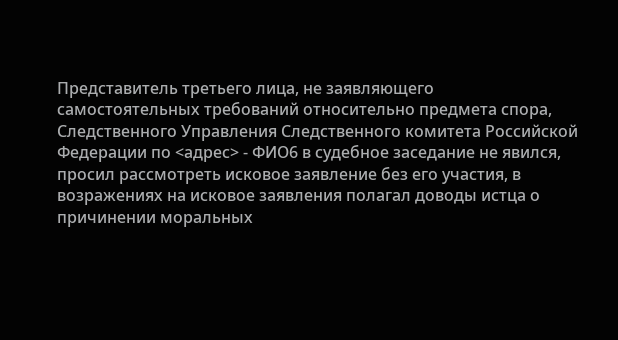Представитель третьего лица, не заявляющего самостоятельных требований относительно предмета спора, Следственного Управления Следственного комитета Российской Федерации по <адрес> - ФИО6 в судебное заседание не явился, просил рассмотреть исковое заявление без его участия, в возражениях на исковое заявления полагал доводы истца о причинении моральных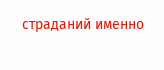страданий именно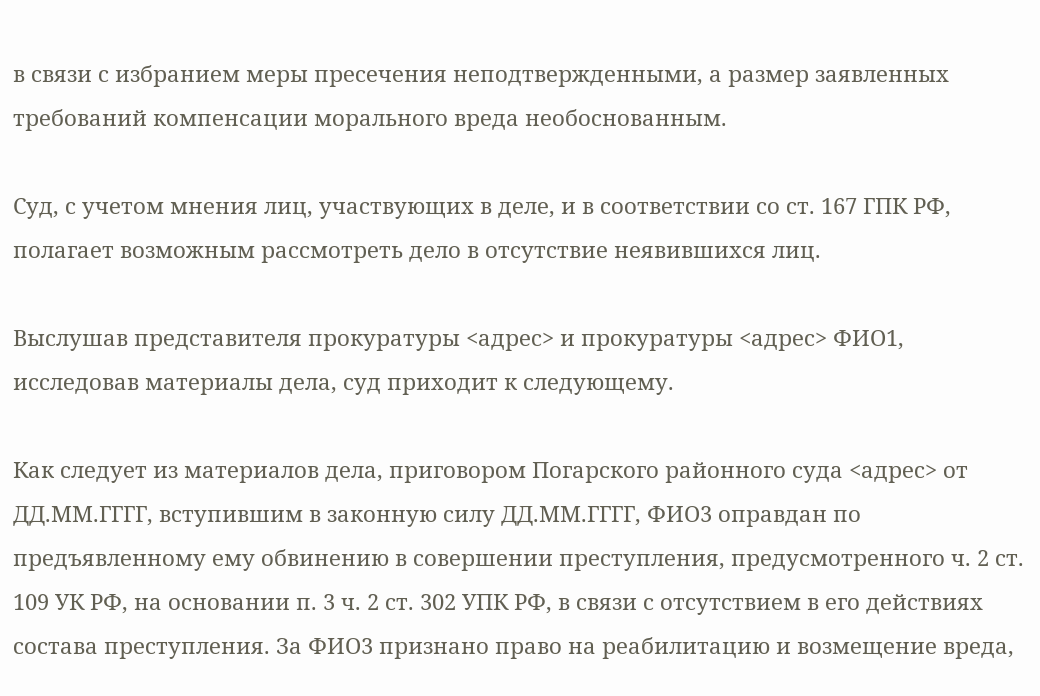в связи с избранием меры пресечения неподтвержденными, а размер заявленных требований компенсации морального вреда необоснованным.

Суд, с учетом мнения лиц, участвующих в деле, и в соответствии со ст. 167 ГПК РФ, полагает возможным рассмотреть дело в отсутствие неявившихся лиц.

Выслушав представителя прокуратуры <адрес> и прокуратуры <адрес> ФИО1, исследовав материалы дела, суд приходит к следующему.

Как следует из материалов дела, приговором Погарского районного суда <адрес> от ДД.ММ.ГГГГ, вступившим в законную силу ДД.ММ.ГГГГ, ФИО3 оправдан по предъявленному ему обвинению в совершении преступления, предусмотренного ч. 2 ст. 109 УК РФ, на основании п. 3 ч. 2 ст. 302 УПК РФ, в связи с отсутствием в его действиях состава преступления. За ФИО3 признано право на реабилитацию и возмещение вреда,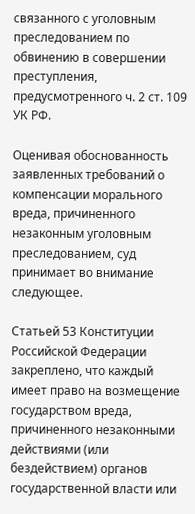связанного с уголовным преследованием по обвинению в совершении преступления, предусмотренного ч. 2 ст. 109 УК РФ.

Оценивая обоснованность заявленных требований о компенсации морального вреда, причиненного незаконным уголовным преследованием, суд принимает во внимание следующее.

Статьей 53 Конституции Российской Федерации закреплено, что каждый имеет право на возмещение государством вреда, причиненного незаконными действиями (или бездействием) органов государственной власти или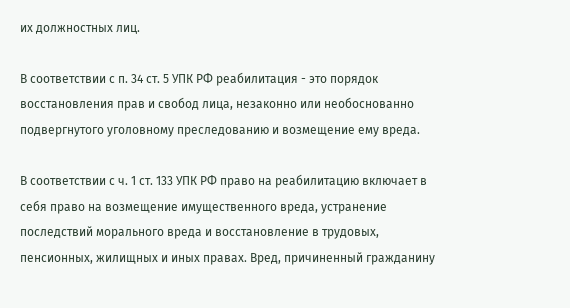их должностных лиц.

В соответствии с п. 34 ст. 5 УПК РФ реабилитация - это порядок восстановления прав и свобод лица, незаконно или необоснованно подвергнутого уголовному преследованию и возмещение ему вреда.

В соответствии с ч. 1 ст. 133 УПК РФ право на реабилитацию включает в себя право на возмещение имущественного вреда, устранение последствий морального вреда и восстановление в трудовых, пенсионных, жилищных и иных правах. Вред, причиненный гражданину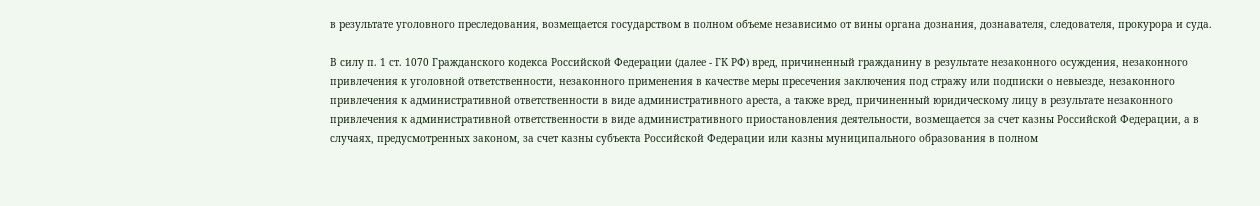в результате уголовного преследования, возмещается государством в полном объеме независимо от вины органа дознания, дознавателя, следователя, прокурора и суда.

В силу п. 1 ст. 1070 Гражданского кодекса Российской Федерации (далее - ГК РФ) вред, причиненный гражданину в результате незаконного осуждения, незаконного привлечения к уголовной ответственности, незаконного применения в качестве меры пресечения заключения под стражу или подписки о невыезде, незаконного привлечения к административной ответственности в виде административного ареста, а также вред, причиненный юридическому лицу в результате незаконного привлечения к административной ответственности в виде административного приостановления деятельности, возмещается за счет казны Российской Федерации, а в случаях, предусмотренных законом, за счет казны субъекта Российской Федерации или казны муниципального образования в полном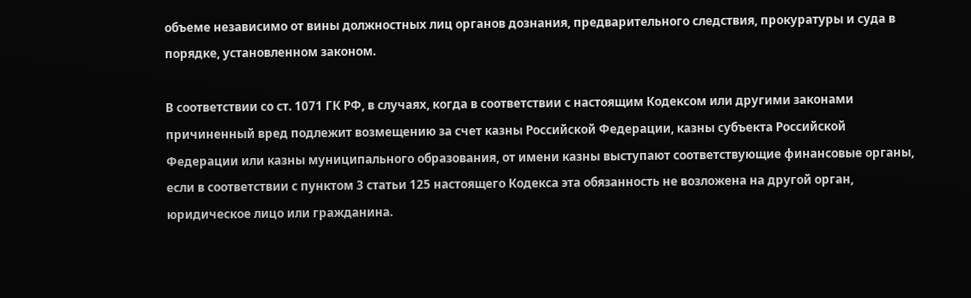объеме независимо от вины должностных лиц органов дознания, предварительного следствия, прокуратуры и суда в порядке, установленном законом.

В соответствии со ст. 1071 ГК РФ, в случаях, когда в соответствии с настоящим Кодексом или другими законами причиненный вред подлежит возмещению за счет казны Российской Федерации, казны субъекта Российской Федерации или казны муниципального образования, от имени казны выступают соответствующие финансовые органы, если в соответствии с пунктом 3 статьи 125 настоящего Кодекса эта обязанность не возложена на другой орган, юридическое лицо или гражданина.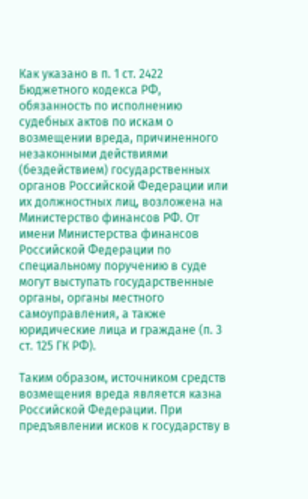Как указано в п. 1 ст. 2422 Бюджетного кодекса РФ, обязанность по исполнению судебных актов по искам о возмещении вреда, причиненного незаконными действиями (бездействием) государственных органов Российской Федерации или их должностных лиц, возложена на Министерство финансов РФ. От имени Министерства финансов Российской Федерации по специальному поручению в суде могут выступать государственные органы, органы местного самоуправления, а также юридические лица и граждане (п. 3 ст. 125 ГК РФ).

Таким образом, источником средств возмещения вреда является казна Российской Федерации. При предъявлении исков к государству в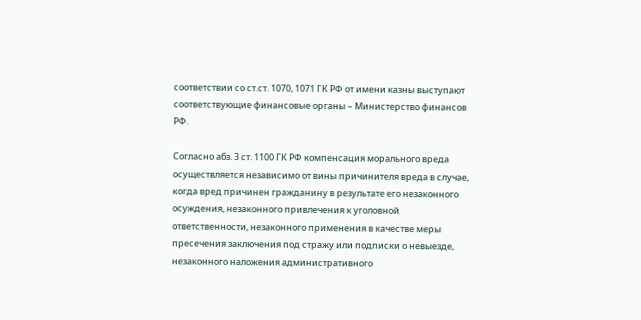соответствии со ст.ст. 1070, 1071 ГК РФ от имени казны выступают соответствующие финансовые органы – Министерство финансов РФ.

Согласно абз. 3 ст. 1100 ГК РФ компенсация морального вреда осуществляется независимо от вины причинителя вреда в случае, когда вред причинен гражданину в результате его незаконного осуждения, незаконного привлечения к уголовной ответственности, незаконного применения в качестве меры пресечения заключения под стражу или подписки о невыезде, незаконного наложения административного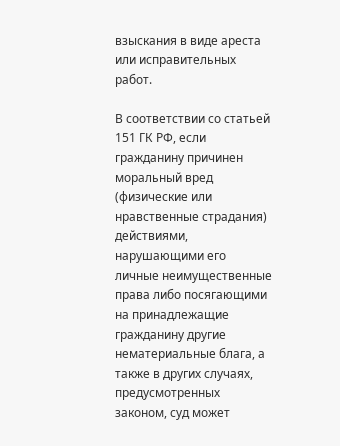взыскания в виде ареста или исправительных работ.

В соответствии со статьей 151 ГК РФ, если гражданину причинен моральный вред (физические или нравственные страдания) действиями, нарушающими его личные неимущественные права либо посягающими на принадлежащие гражданину другие нематериальные блага, а также в других случаях, предусмотренных законом, суд может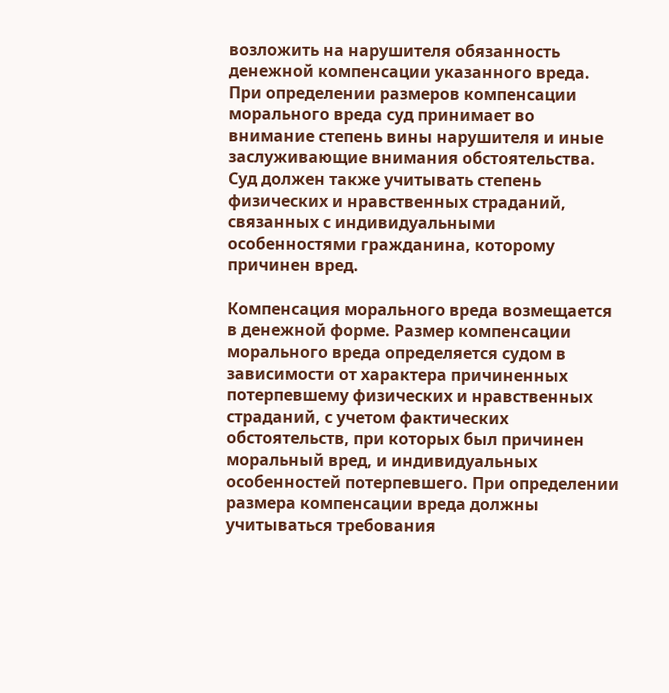возложить на нарушителя обязанность денежной компенсации указанного вреда. При определении размеров компенсации морального вреда суд принимает во внимание степень вины нарушителя и иные заслуживающие внимания обстоятельства. Суд должен также учитывать степень физических и нравственных страданий, связанных с индивидуальными особенностями гражданина, которому причинен вред.

Компенсация морального вреда возмещается в денежной форме. Размер компенсации морального вреда определяется судом в зависимости от характера причиненных потерпевшему физических и нравственных страданий, с учетом фактических обстоятельств, при которых был причинен моральный вред, и индивидуальных особенностей потерпевшего. При определении размера компенсации вреда должны учитываться требования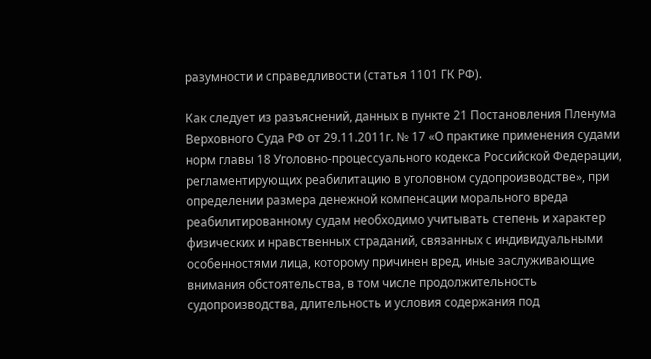разумности и справедливости (статья 1101 ГК РФ).

Как следует из разъяснений, данных в пункте 21 Постановления Пленума Верховного Суда РФ от 29.11.2011г. № 17 «О практике применения судами норм главы 18 Уголовно-процессуального кодекса Российской Федерации, регламентирующих реабилитацию в уголовном судопроизводстве», при определении размера денежной компенсации морального вреда реабилитированному судам необходимо учитывать степень и характер физических и нравственных страданий, связанных с индивидуальными особенностями лица, которому причинен вред, иные заслуживающие внимания обстоятельства, в том числе продолжительность судопроизводства, длительность и условия содержания под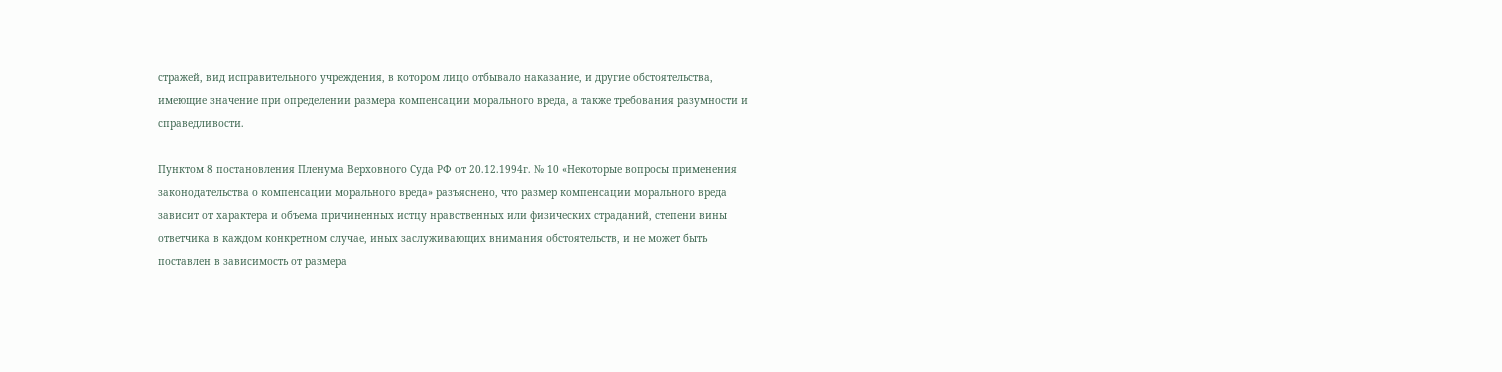стражей, вид исправительного учреждения, в котором лицо отбывало наказание, и другие обстоятельства, имеющие значение при определении размера компенсации морального вреда, а также требования разумности и справедливости.

Пунктом 8 постановления Пленума Верховного Суда РФ от 20.12.1994г. № 10 «Некоторые вопросы применения законодательства о компенсации морального вреда» разъяснено, что размер компенсации морального вреда зависит от характера и объема причиненных истцу нравственных или физических страданий, степени вины ответчика в каждом конкретном случае, иных заслуживающих внимания обстоятельств, и не может быть поставлен в зависимость от размера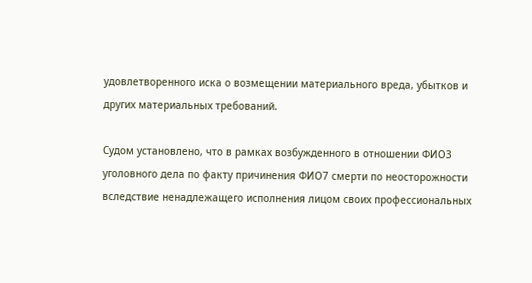удовлетворенного иска о возмещении материального вреда, убытков и других материальных требований.

Судом установлено, что в рамках возбужденного в отношении ФИО3 уголовного дела по факту причинения ФИО7 смерти по неосторожности вследствие ненадлежащего исполнения лицом своих профессиональных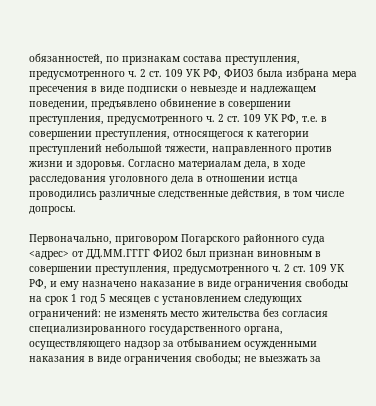обязанностей, по признакам состава преступления, предусмотренного ч. 2 ст. 109 УК РФ, ФИО3 была избрана мера пресечения в виде подписки о невыезде и надлежащем поведении, предъявлено обвинение в совершении преступления, предусмотренного ч. 2 ст. 109 УК РФ, т.е. в совершении преступления, относящегося к категории преступлений небольшой тяжести, направленного против жизни и здоровья. Согласно материалам дела, в ходе расследования уголовного дела в отношении истца проводились различные следственные действия, в том числе допросы.

Первоначально, приговором Погарского районного суда <адрес> от ДД.ММ.ГГГГ ФИО2 был признан виновным в совершении преступления, предусмотренного ч. 2 ст. 109 УК РФ, и ему назначено наказание в виде ограничения свободы на срок 1 год 5 месяцев с установлением следующих ограничений: не изменять место жительства без согласия специализированного государственного органа, осуществляющего надзор за отбыванием осужденными наказания в виде ограничения свободы; не выезжать за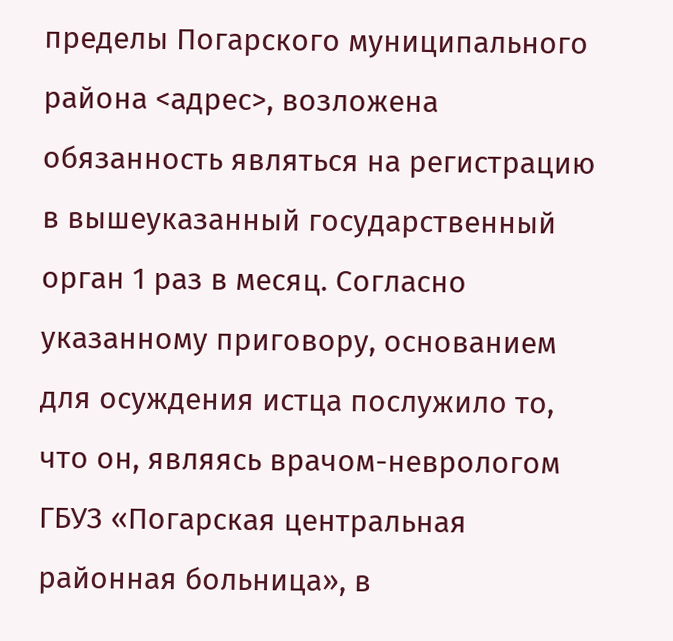пределы Погарского муниципального района <адрес>, возложена обязанность являться на регистрацию в вышеуказанный государственный орган 1 раз в месяц. Согласно указанному приговору, основанием для осуждения истца послужило то, что он, являясь врачом-неврологом ГБУЗ «Погарская центральная районная больница», в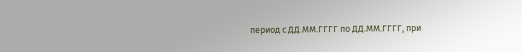период с ДД.ММ.ГГГГ по ДД.ММ.ГГГГ, при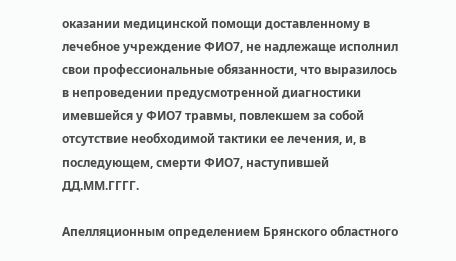оказании медицинской помощи доставленному в лечебное учреждение ФИО7, не надлежаще исполнил свои профессиональные обязанности, что выразилось в непроведении предусмотренной диагностики имевшейся у ФИО7 травмы, повлекшем за собой отсутствие необходимой тактики ее лечения, и, в последующем, смерти ФИО7, наступившей ДД.ММ.ГГГГ.

Апелляционным определением Брянского областного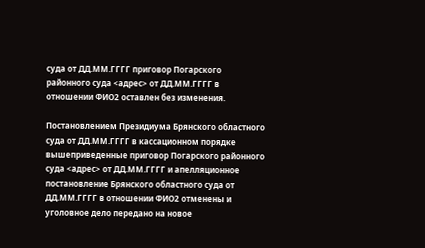суда от ДД.ММ.ГГГГ приговор Погарского районного суда <адрес> от ДД.ММ.ГГГГ в отношении ФИО2 оставлен без изменения.

Постановлением Президиума Брянского областного суда от ДД.ММ.ГГГГ в кассационном порядке вышеприведенные приговор Погарского районного суда <адрес> от ДД.ММ.ГГГГ и апелляционное постановление Брянского областного суда от ДД.ММ.ГГГГ в отношении ФИО2 отменены и уголовное дело передано на новое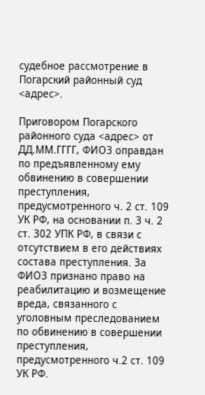судебное рассмотрение в Погарский районный суд <адрес>.

Приговором Погарского районного суда <адрес> от ДД.ММ.ГГГГ, ФИО3 оправдан по предъявленному ему обвинению в совершении преступления, предусмотренного ч. 2 ст. 109 УК РФ, на основании п. 3 ч. 2 ст. 302 УПК РФ, в связи с отсутствием в его действиях состава преступления. За ФИО3 признано право на реабилитацию и возмещение вреда, связанного с уголовным преследованием по обвинению в совершении преступления, предусмотренного ч.2 ст. 109 УК РФ.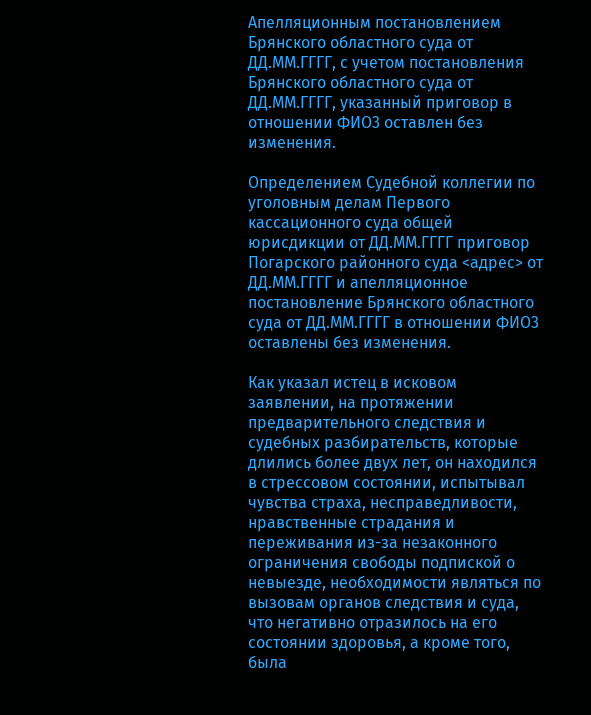Апелляционным постановлением Брянского областного суда от ДД.ММ.ГГГГ, с учетом постановления Брянского областного суда от ДД.ММ.ГГГГ, указанный приговор в отношении ФИО3 оставлен без изменения.

Определением Судебной коллегии по уголовным делам Первого кассационного суда общей юрисдикции от ДД.ММ.ГГГГ приговор Погарского районного суда <адрес> от ДД.ММ.ГГГГ и апелляционное постановление Брянского областного суда от ДД.ММ.ГГГГ в отношении ФИО3 оставлены без изменения.

Как указал истец в исковом заявлении, на протяжении предварительного следствия и судебных разбирательств, которые длились более двух лет, он находился в стрессовом состоянии, испытывал чувства страха, несправедливости, нравственные страдания и переживания из-за незаконного ограничения свободы подпиской о невыезде, необходимости являться по вызовам органов следствия и суда, что негативно отразилось на его состоянии здоровья, а кроме того, была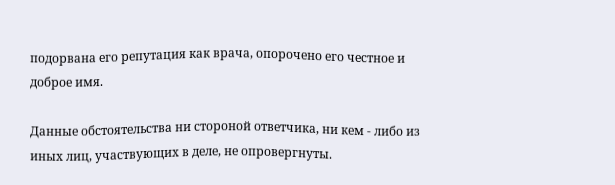подорвана его репутация как врача, опорочено его честное и доброе имя.

Данные обстоятельства ни стороной ответчика, ни кем - либо из иных лиц, участвующих в деле, не опровергнуты.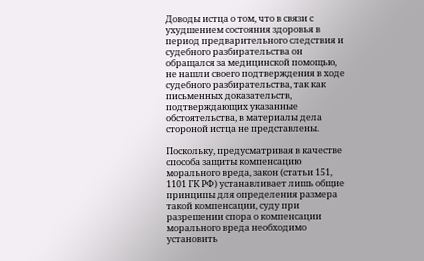Доводы истца о том, что в связи с ухудшением состояния здоровья в период предварительного следствия и судебного разбирательства он обращался за медицинской помощью, не нашли своего подтверждения в ходе судебного разбирательства, так как письменных доказательств, подтверждающих указанные обстоятельства, в материалы дела стороной истца не представлены.

Поскольку, предусматривая в качестве способа защиты компенсацию морального вреда, закон (статьи 151, 1101 ГК РФ) устанавливает лишь общие принципы для определения размера такой компенсации, суду при разрешении спора о компенсации морального вреда необходимо установить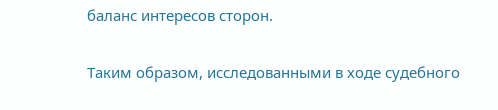баланс интересов сторон.

Таким образом, исследованными в ходе судебного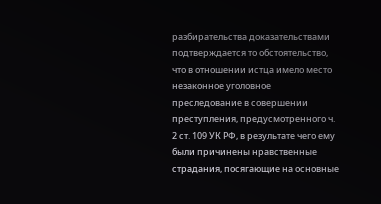разбирательства доказательствами подтверждается то обстоятельство, что в отношении истца имело место незаконное уголовное преследование в совершении преступления, предусмотренного ч. 2 ст. 109 УК РФ, в результате чего ему были причинены нравственные страдания, посягающие на основные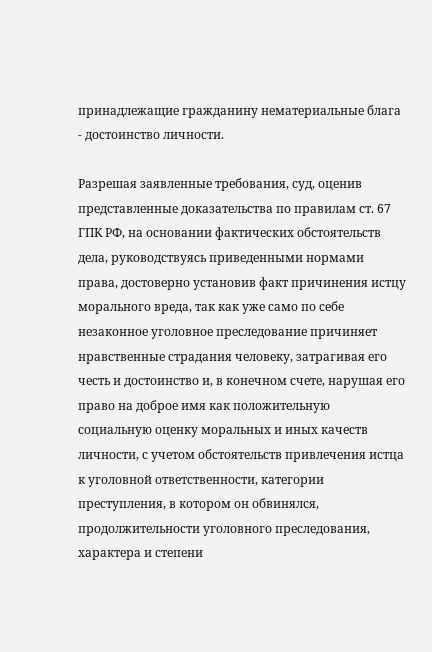принадлежащие гражданину нематериальные блага - достоинство личности.

Разрешая заявленные требования, суд, оценив представленные доказательства по правилам ст. 67 ГПК РФ, на основании фактических обстоятельств дела, руководствуясь приведенными нормами права, достоверно установив факт причинения истцу морального вреда, так как уже само по себе незаконное уголовное преследование причиняет нравственные страдания человеку, затрагивая его честь и достоинство и, в конечном счете, нарушая его право на доброе имя как положительную социальную оценку моральных и иных качеств личности, с учетом обстоятельств привлечения истца к уголовной ответственности, категории преступления, в котором он обвинялся, продолжительности уголовного преследования, характера и степени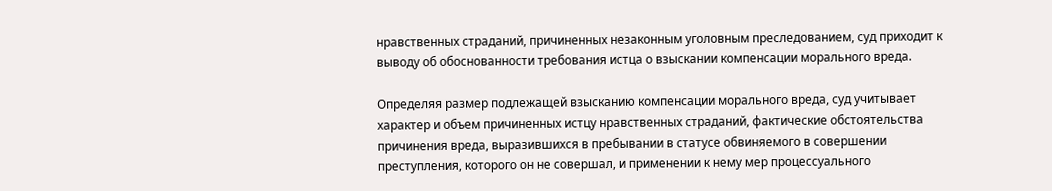нравственных страданий, причиненных незаконным уголовным преследованием, суд приходит к выводу об обоснованности требования истца о взыскании компенсации морального вреда.

Определяя размер подлежащей взысканию компенсации морального вреда, суд учитывает характер и объем причиненных истцу нравственных страданий, фактические обстоятельства причинения вреда, выразившихся в пребывании в статусе обвиняемого в совершении преступления, которого он не совершал, и применении к нему мер процессуального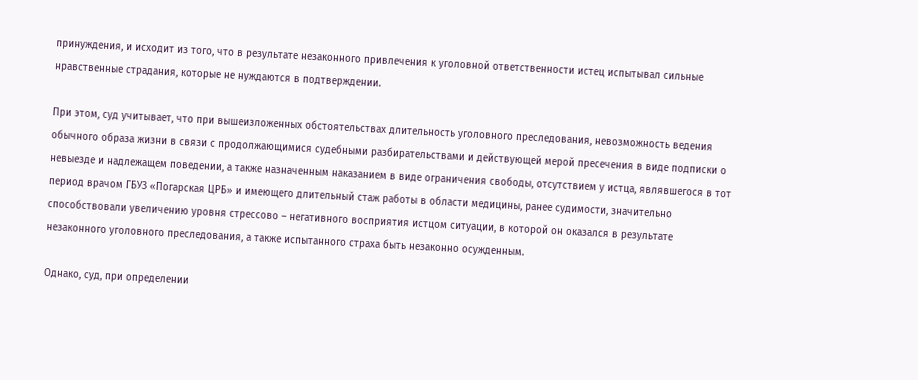принуждения, и исходит из того, что в результате незаконного привлечения к уголовной ответственности истец испытывал сильные нравственные страдания, которые не нуждаются в подтверждении.

При этом, суд учитывает, что при вышеизложенных обстоятельствах длительность уголовного преследования, невозможность ведения обычного образа жизни в связи с продолжающимися судебными разбирательствами и действующей мерой пресечения в виде подписки о невыезде и надлежащем поведении, а также назначенным наказанием в виде ограничения свободы, отсутствием у истца, являвшегося в тот период врачом ГБУЗ «Погарская ЦРБ» и имеющего длительный стаж работы в области медицины, ранее судимости, значительно способствовали увеличению уровня стрессово – негативного восприятия истцом ситуации, в которой он оказался в результате незаконного уголовного преследования, а также испытанного страха быть незаконно осужденным.

Однако, суд, при определении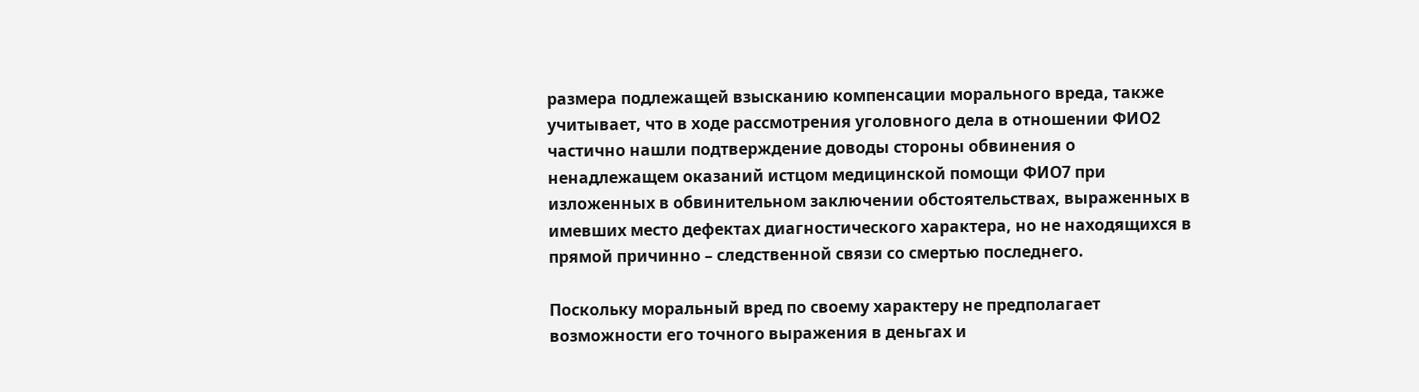размера подлежащей взысканию компенсации морального вреда, также учитывает, что в ходе рассмотрения уголовного дела в отношении ФИО2 частично нашли подтверждение доводы стороны обвинения о ненадлежащем оказаний истцом медицинской помощи ФИО7 при изложенных в обвинительном заключении обстоятельствах, выраженных в имевших место дефектах диагностического характера, но не находящихся в прямой причинно – следственной связи со смертью последнего.

Поскольку моральный вред по своему характеру не предполагает возможности его точного выражения в деньгах и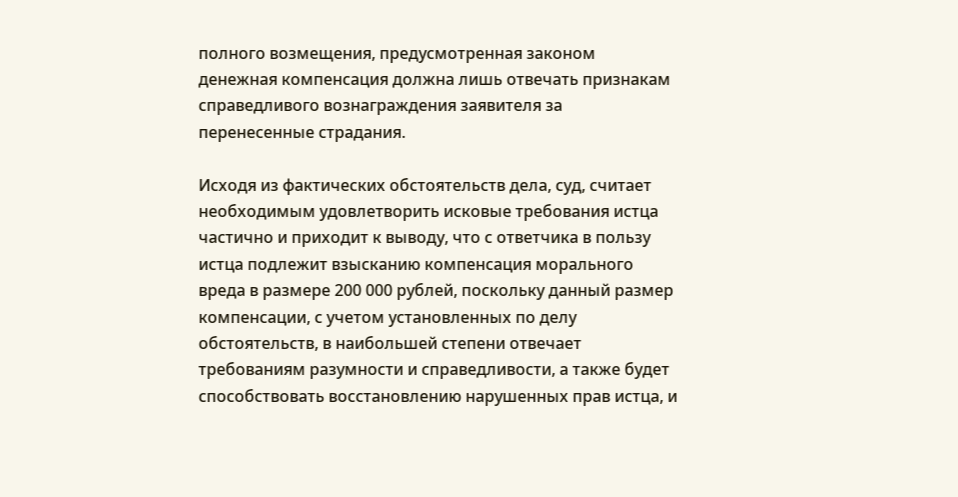полного возмещения, предусмотренная законом денежная компенсация должна лишь отвечать признакам справедливого вознаграждения заявителя за перенесенные страдания.

Исходя из фактических обстоятельств дела, суд, считает необходимым удовлетворить исковые требования истца частично и приходит к выводу, что с ответчика в пользу истца подлежит взысканию компенсация морального вреда в размере 200 000 рублей, поскольку данный размер компенсации, с учетом установленных по делу обстоятельств, в наибольшей степени отвечает требованиям разумности и справедливости, а также будет способствовать восстановлению нарушенных прав истца, и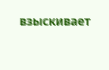взыскивает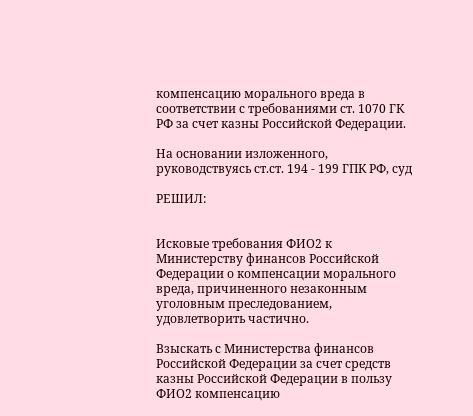компенсацию морального вреда в соответствии с требованиями ст. 1070 ГК РФ за счет казны Российской Федерации.

На основании изложенного, руководствуясь ст.ст. 194 - 199 ГПК РФ, суд

РЕШИЛ:


Исковые требования ФИО2 к Министерству финансов Российской Федерации о компенсации морального вреда, причиненного незаконным уголовным преследованием, удовлетворить частично.

Взыскать с Министерства финансов Российской Федерации за счет средств казны Российской Федерации в пользу ФИО2 компенсацию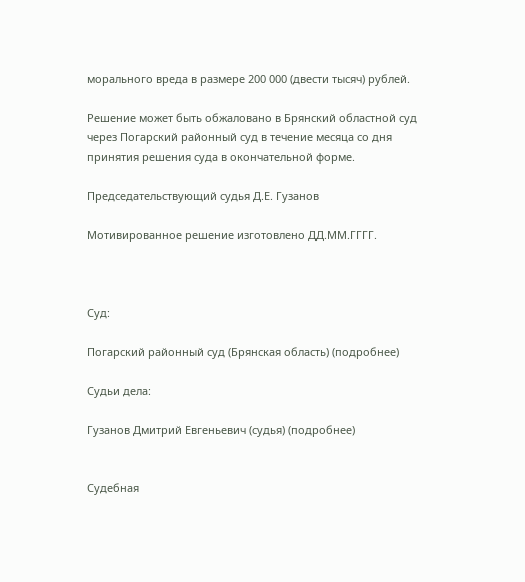морального вреда в размере 200 000 (двести тысяч) рублей.

Решение может быть обжаловано в Брянский областной суд через Погарский районный суд в течение месяца со дня принятия решения суда в окончательной форме.

Председательствующий судья Д.Е. Гузанов

Мотивированное решение изготовлено ДД.ММ.ГГГГ.



Суд:

Погарский районный суд (Брянская область) (подробнее)

Судьи дела:

Гузанов Дмитрий Евгеньевич (судья) (подробнее)


Судебная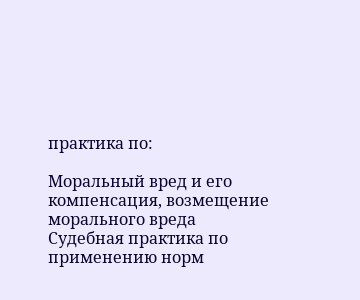практика по:

Моральный вред и его компенсация, возмещение морального вреда
Судебная практика по применению норм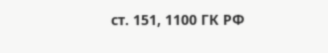ст. 151, 1100 ГК РФ